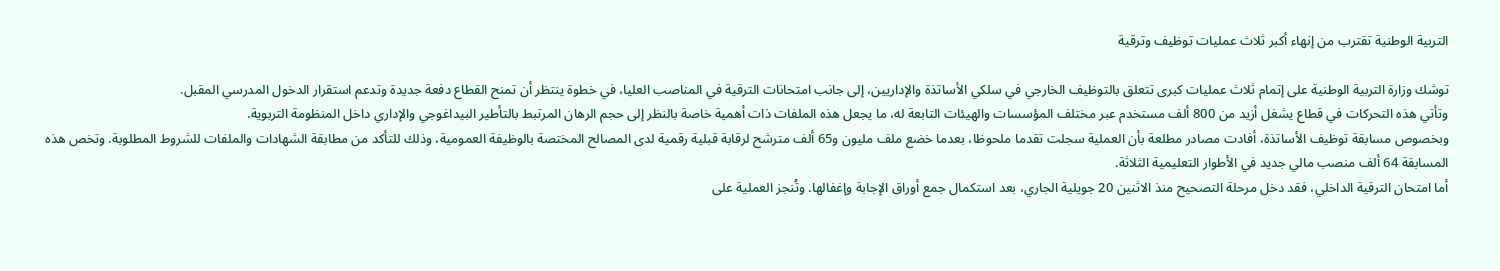التربية الوطنية تقترب من إنهاء أكبر ثلاث عمليات توظيف وترقية

توشك وزارة التربية الوطنية على إتمام ثلاث عمليات كبرى تتعلق بالتوظيف الخارجي في سلكي الأساتذة والإداريين، إلى جانب امتحانات الترقية في المناصب العليا، في خطوة ينتظر أن تمنح القطاع دفعة جديدة وتدعم استقرار الدخول المدرسي المقبل.
وتأتي هذه التحركات في قطاع يشغل أزيد من 800 ألف مستخدم عبر مختلف المؤسسات والهيئات التابعة له، ما يجعل هذه الملفات ذات أهمية خاصة بالنظر إلى حجم الرهان المرتبط بالتأطير البيداغوجي والإداري داخل المنظومة التربوية.
وبخصوص مسابقة توظيف الأساتذة، أفادت مصادر مطلعة بأن العملية سجلت تقدما ملحوظا، بعدما خضع ملف مليون و65 ألف مترشح لرقابة قبلية رقمية لدى المصالح المختصة بالوظيفة العمومية، وذلك للتأكد من مطابقة الشهادات والملفات للشروط المطلوبة. وتخص هذه المسابقة 64 ألف منصب مالي جديد في الأطوار التعليمية الثلاثة.
أما امتحان الترقية الداخلي، فقد دخل مرحلة التصحيح منذ الاثنين 20 جويلية الجاري، بعد استكمال جمع أوراق الإجابة وإغفالها. وتُنجز العملية على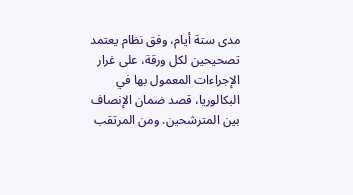مدى ستة أيام، وفق نظام يعتمد تصحيحين لكل ورقة، على غرار الإجراءات المعمول بها في البكالوريا، قصد ضمان الإنصاف بين المترشحين. ومن المرتقب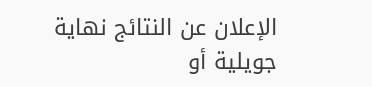الإعلان عن النتائج نهاية جويلية أو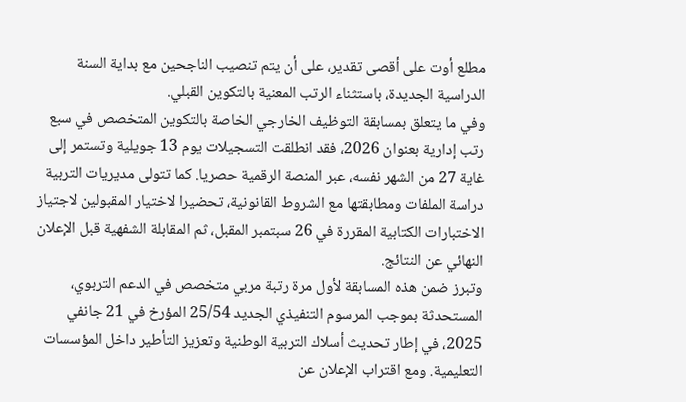مطلع أوت على أقصى تقدير، على أن يتم تنصيب الناجحين مع بداية السنة الدراسية الجديدة، باستثناء الرتب المعنية بالتكوين القبلي.
وفي ما يتعلق بمسابقة التوظيف الخارجي الخاصة بالتكوين المتخصص في سبع رتب إدارية بعنوان 2026، فقد انطلقت التسجيلات يوم 13 جويلية وتستمر إلى غاية 27 من الشهر نفسه، عبر المنصة الرقمية حصريا. كما تتولى مديريات التربية دراسة الملفات ومطابقتها مع الشروط القانونية، تحضيرا لاختيار المقبولين لاجتياز الاختبارات الكتابية المقررة في 26 سبتمبر المقبل، ثم المقابلة الشفهية قبل الإعلان النهائي عن النتائج.
وتبرز ضمن هذه المسابقة لأول مرة رتبة مربي متخصص في الدعم التربوي، المستحدثة بموجب المرسوم التنفيذي الجديد 25/54 المؤرخ في 21 جانفي 2025، في إطار تحديث أسلاك التربية الوطنية وتعزيز التأطير داخل المؤسسات التعليمية. ومع اقتراب الإعلان عن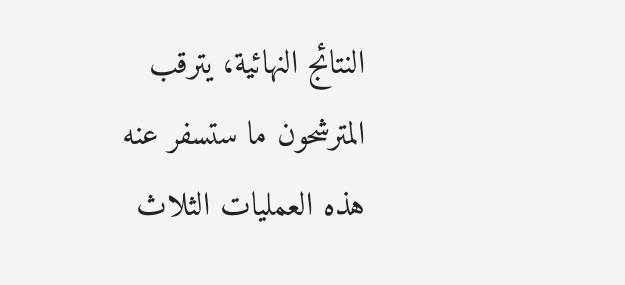النتائج النهائية، يترقب المترشحون ما ستسفر عنه هذه العمليات الثلاث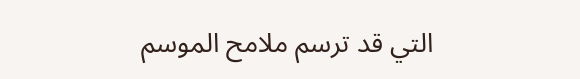التي قد ترسم ملامح الموسم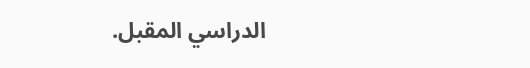الدراسي المقبل.